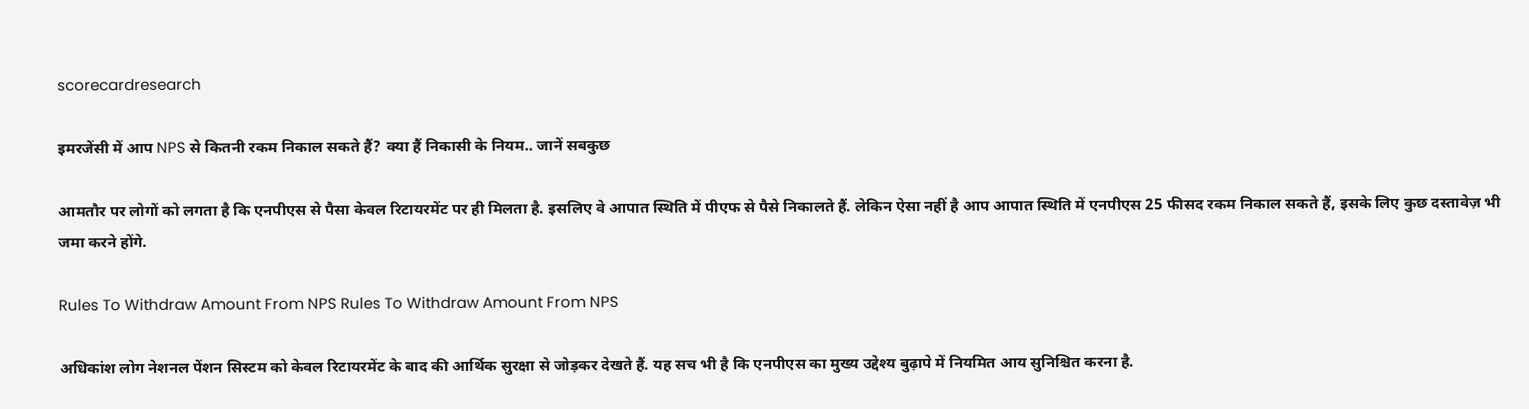scorecardresearch

इमरजेंसी में आप NPS से कितनी रकम निकाल सकते हैं? क्या हैं निकासी के नियम.. जानें सबकुछ

आमतौर पर लोगों को लगता है कि एनपीएस से पैसा केवल रिटायरमेंट पर ही मिलता है. इसलिए वे आपात स्थिति में पीएफ से पैसे निकालते हैं. लेकिन ऐसा नहीं है आप आपात स्थिति में एनपीएस 25 फीसद रकम निकाल सकते हैं, इसके लिए कुछ दस्तावेज़ भी जमा करने होंगे.

Rules To Withdraw Amount From NPS Rules To Withdraw Amount From NPS

अधिकांश लोग नेशनल पेंशन सिस्टम को केवल रिटायरमेंट के बाद की आर्थिक सुरक्षा से जोड़कर देखते हैं. यह सच भी है कि एनपीएस का मुख्य उद्देश्य बुढ़ापे में नियमित आय सुनिश्चित करना है.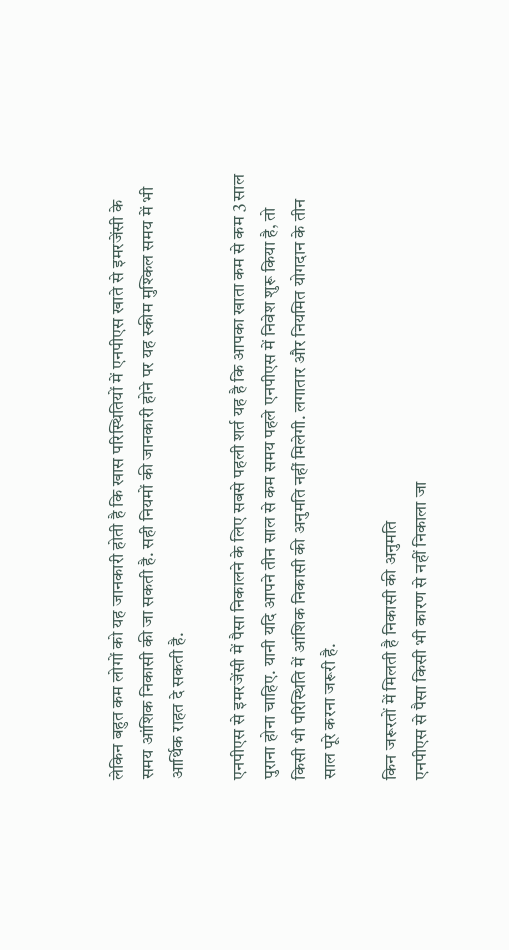लेकिन बहुत कम लोगों को यह जानकारी होती है कि खास परिस्थितियों में एनपीएस खाते से इमरजेंसी के समय आंशिक निकासी की जा सकती है. सही नियमों की जानकारी होने पर यह स्कीम मुश्किल समय में भी आर्थिक राहत दे सकती है.

एनपीएस से इमरजेंसी में पैसा निकालने के लिए सबसे पहली शर्त यह है कि आपका खाता कम से कम 3 साल पुराना होना चाहिए. यानी यदि आपने तीन साल से कम समय पहले एनपीएस में निवेश शुरू किया है, तो किसी भी परिस्थिति में आंशिक निकासी की अनुमति नहीं मिलेगी. लगातार और नियमित योगदान के तीन साल पूरे करना जरूरी है.

किन जरूरतों में मिलती है निकासी की अनुमति
एनपीएस से पैसा किसी भी कारण से नहीं निकाला जा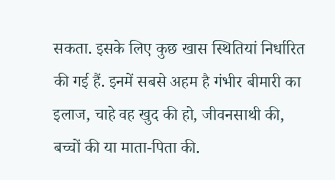सकता. इसके लिए कुछ खास स्थितियां निर्धारित की गई हैं. इनमें सबसे अहम है गंभीर बीमारी का इलाज, चाहे वह खुद की हो, जीवनसाथी की, बच्चों की या माता-पिता की.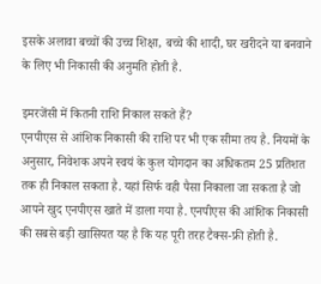इसके अलावा बच्चों की उच्च शिक्षा, बच्चे की शादी, घर खरीदने या बनवाने के लिए भी निकासी की अनुमति होती है.

इमरजेंसी में कितनी राशि निकाल सकते हैं?
एनपीएस से आंशिक निकासी की राशि पर भी एक सीमा तय है. नियमों के अनुसार, निवेशक अपने स्वयं के कुल योगदान का अधिकतम 25 प्रतिशत तक ही निकाल सकता है. यहां सिर्फ वही पैसा निकाला जा सकता है जो आपने खुद एनपीएस खाते में डाला गया है. एनपीएस की आंशिक निकासी की सबसे बड़ी खासियत यह है कि यह पूरी तरह टैक्स-फ्री होती है.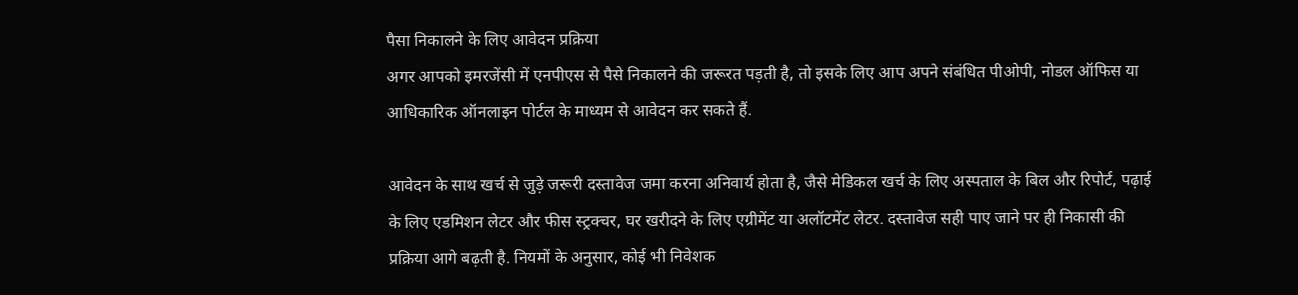पैसा निकालने के लिए आवेदन प्रक्रिया
अगर आपको इमरजेंसी में एनपीएस से पैसे निकालने की जरूरत पड़ती है, तो इसके लिए आप अपने संबंधित पीओपी, नोडल ऑफिस या आधिकारिक ऑनलाइन पोर्टल के माध्यम से आवेदन कर सकते हैं.

आवेदन के साथ खर्च से जुड़े जरूरी दस्तावेज जमा करना अनिवार्य होता है, जैसे मेडिकल खर्च के लिए अस्पताल के बिल और रिपोर्ट, पढ़ाई के लिए एडमिशन लेटर और फीस स्ट्रक्चर, घर खरीदने के लिए एग्रीमेंट या अलॉटमेंट लेटर. दस्तावेज सही पाए जाने पर ही निकासी की प्रक्रिया आगे बढ़ती है. नियमों के अनुसार, कोई भी निवेशक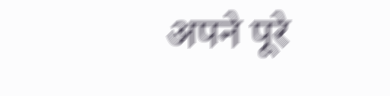अपने पूरे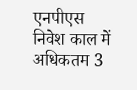एनपीएस निवेश काल में अधिकतम 3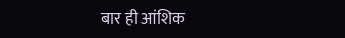बार ही आंशिक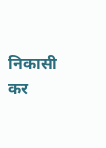निकासी कर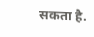सकता है.